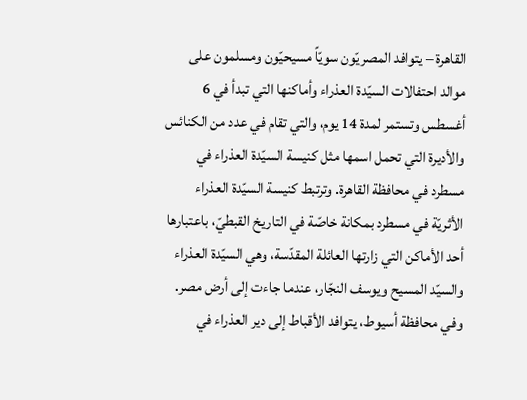القاهرة – يتوافد المصريّون سويّاً مسيحيّون ومسلمون على موالد احتفالات السيّدة العذراء وأماكنها التي تبدأ في 6 أغسطس وتستمر لمدة 14 يوم، والتي تقام في عدد من الكنائس والأديرة التي تحمل اسمها مثل كنيسة السيّدة العذراء في مسطرد في محافظة القاهرة. وترتبط كنيسة السيّدة العذراء الأثريّة في مسطرد بمكانة خاصّة في التاريخ القبطيّ، باعتبارها أحد الأماكن التي زارتها العائلة المقدّسة، وهي السيّدة العذراء والسيّد المسيح ويوسف النجّار، عندما جاءت إلى أرض مصر. وفي محافظة أسيوط، يتوافد الأقباط إلى دير العذراء في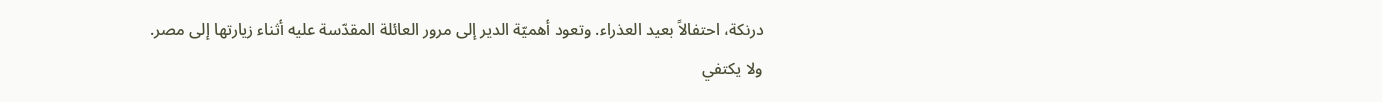درنكة، احتفالاً بعيد العذراء. وتعود أهميّة الدير إلى مرور العائلة المقدّسة عليه أثناء زيارتها إلى مصر.
ولا يكتفي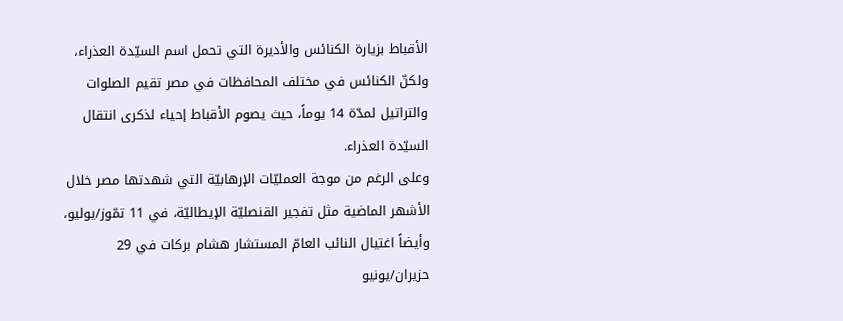الأقباط بزيارة الكنائس والأديرة التي تحمل اسم السيّدة العذراء، ولكنّ الكنائس في مختلف المحافظات في مصر تقيم الصلوات والتراتيل لمدّة 14 يوماً، حيث يصوم الأقباط إحياء لذكرى انتقال السيّدة العذراء.
وعلى الرغم من موجة العمليّات الإرهابيّة التي شهدتها مصر خلال الأشهر الماضية مثل تفجير القنصليّة الإيطاليّة، في 11 تمّوز/يوليو، وأيضاً اغتيال النائب العامّ المستشار هشام بركات في 29 حزيران/يونيو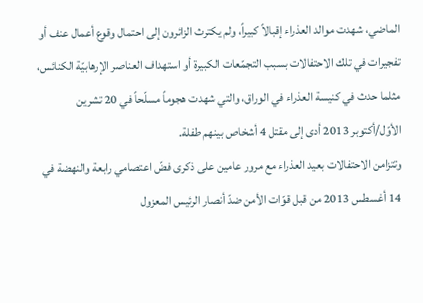الماضي، شهدت موالد العذراء إقبالاً كبيراً، ولم يكترث الزائرون إلى احتمال وقوع أعمال عنف أو تفجيرات في تلك الاحتفالات بسبب التجمّعات الكبيرة أو استهداف العناصر الإرهابيّة الكنائس، مثلما حدث في كنيسة العذراء في الوراق، والتي شهدت هجوماً مسلّحاً في 20 تشرين الأوّل/أكتوبر 2013 أدى إلى مقتل 4 أشخاص بينهم طفلة.
وتتزامن الاحتفالات بعيد العذراء مع مرور عامين على ذكرى فضّ اعتصامي رابعة والنهضة في 14 أغسطس 2013 من قبل قوّات الأمن ضدّ أنصار الرئيس المعزول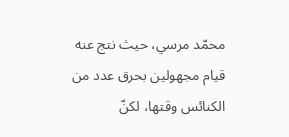محمّد مرسي، حيث نتج عنه قيام مجهولين بحرق عدد من الكنائس وقتها، لكنّ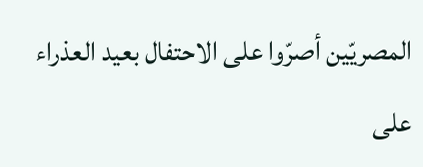المصريّين أصرّوا على الاحتفال بعيد العذراء على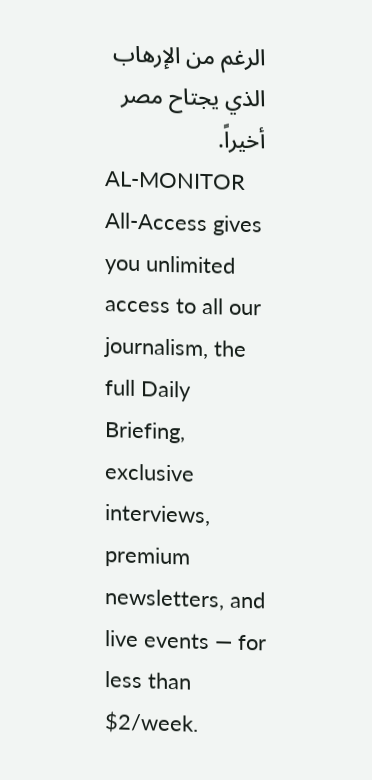الرغم من الإرهاب الذي يجتاح مصر أخيراً.
AL-MONITOR All-Access gives you unlimited access to all our journalism, the full Daily Briefing, exclusive interviews, premium newsletters, and live events — for less than $2/week.